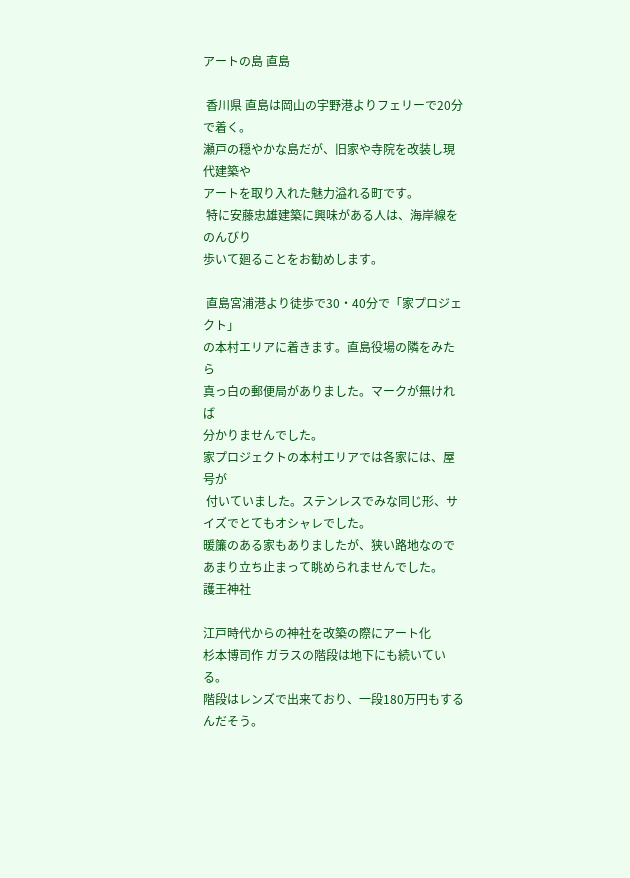アートの島 直島

 香川県 直島は岡山の宇野港よりフェリーで20分で着く。
瀬戸の穏やかな島だが、旧家や寺院を改装し現代建築や
アートを取り入れた魅力溢れる町です。
 特に安藤忠雄建築に興味がある人は、海岸線をのんびり
歩いて廻ることをお勧めします。

 直島宮浦港より徒歩で30・40分で「家プロジェクト」
の本村エリアに着きます。直島役場の隣をみたら
真っ白の郵便局がありました。マークが無ければ
分かりませんでした。
家プロジェクトの本村エリアでは各家には、屋号が
 付いていました。ステンレスでみな同じ形、サイズでとてもオシャレでした。
暖簾のある家もありましたが、狭い路地なので
あまり立ち止まって眺められませんでした。
護王神社

江戸時代からの神社を改築の際にアート化
杉本博司作 ガラスの階段は地下にも続いている。
階段はレンズで出来ており、一段180万円もするんだそう。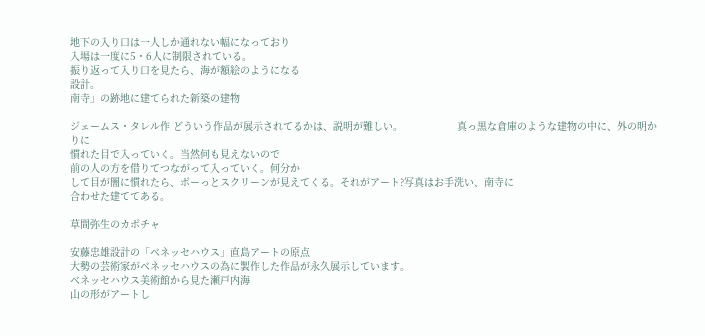地下の入り口は一人しか通れない幅になっており
入場は一度に5・6人に制限されている。
振り返って入り口を見たら、海が額絵のようになる
設計。
南寺」の跡地に建てられた新築の建物

ジェームス・タレル作 どういう作品が展示されてるかは、説明が難しい。                  真っ黒な倉庫のような建物の中に、外の明かりに
慣れた目で入っていく。当然何も見えないので
前の人の方を借りてつながって入っていく。何分か
して目が闇に慣れたら、ボーっとスクリーンが見えてくる。それがアート?写真はお手洗い、南寺に
合わせた建ててある。

草間弥生のカボチャ

安藤忠雄設計の「ベネッセハウス」直島アートの原点
大勢の芸術家がベネッセハウスの為に製作した作品が永久展示しています。
ベネッセハウス美術館から見た瀬戸内海
山の形がアートし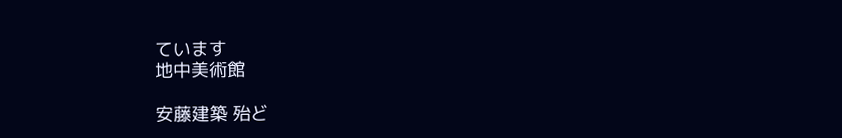ています
地中美術館

安藤建築 殆ど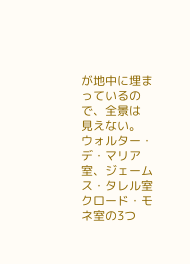が地中に埋まっているので、全景は
見えない。
ウォルター・デ・マリア室、ジェームス・タレル室
クロード・モネ室の3つ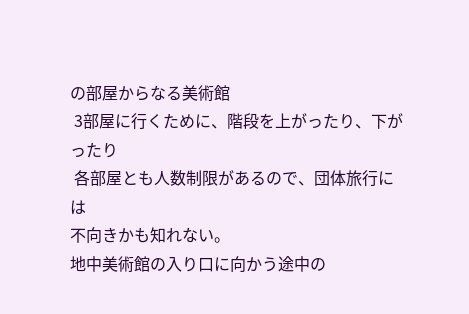の部屋からなる美術館
 3部屋に行くために、階段を上がったり、下がったり
 各部屋とも人数制限があるので、団体旅行には
不向きかも知れない。
地中美術館の入り口に向かう途中の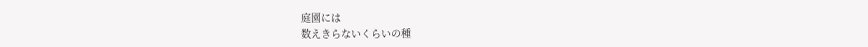庭園には
数えきらないくらいの種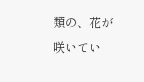類の、花が咲いてい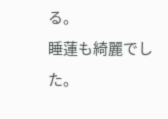る。
睡蓮も綺麗でした。